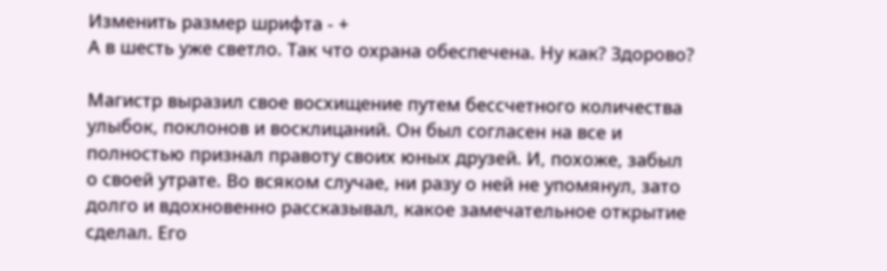Изменить размер шрифта - +
А в шесть уже светло. Так что охрана обеспечена. Ну как? Здорово?

Магистр выразил свое восхищение путем бессчетного количества улыбок, поклонов и восклицаний. Он был согласен на все и полностью признал правоту своих юных друзей. И, похоже, забыл о своей утрате. Во всяком случае, ни разу о ней не упомянул, зато долго и вдохновенно рассказывал, какое замечательное открытие сделал. Его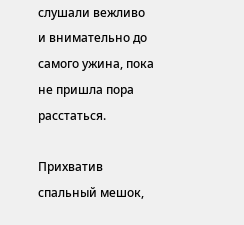слушали вежливо и внимательно до самого ужина, пока не пришла пора расстаться.

Прихватив спальный мешок,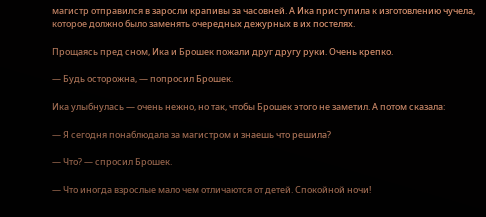магистр отправился в заросли крапивы за часовней. А Ика приступила к изготовлению чучела, которое должно было заменять очередных дежурных в их постелях.

Прощаясь пред сном, Ика и Брошек пожали друг другу руки. Очень крепко.

— Будь осторожна, — попросил Брошек.

Ика улыбнулась — очень нежно, но так, чтобы Брошек этого не заметил. А потом сказала:

— Я сегодня понаблюдала за магистром и знаешь что решила?

— Что? — спросил Брошек.

— Что иногда взрослые мало чем отличаются от детей. Спокойной ночи!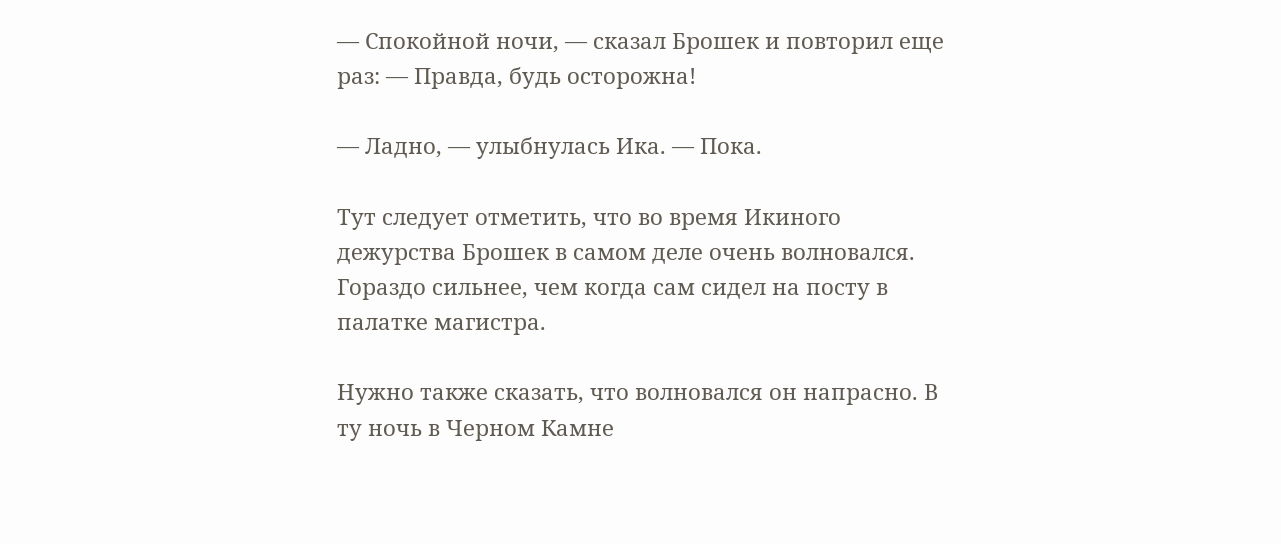— Спокойной ночи, — сказал Брошек и повторил еще раз: — Правда, будь осторожна!

— Ладно, — улыбнулась Ика. — Пока.

Тут следует отметить, что во время Икиного дежурства Брошек в самом деле очень волновался. Гораздо сильнее, чем когда сам сидел на посту в палатке магистра.

Нужно также сказать, что волновался он напрасно. В ту ночь в Черном Камне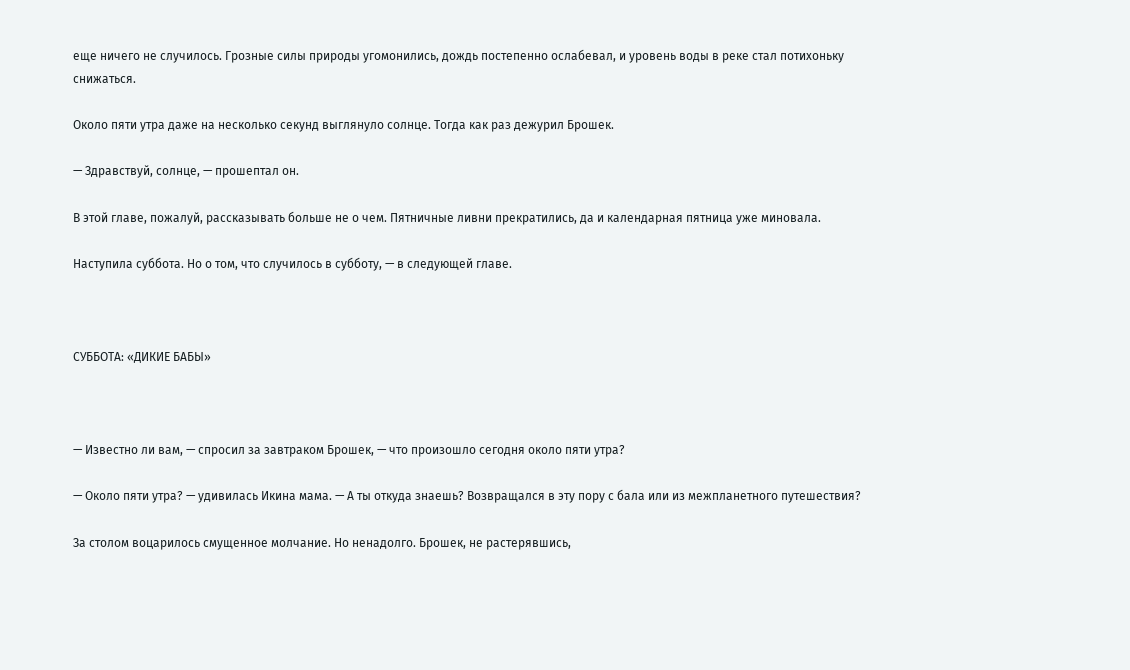еще ничего не случилось. Грозные силы природы угомонились, дождь постепенно ослабевал, и уровень воды в реке стал потихоньку снижаться.

Около пяти утра даже на несколько секунд выглянуло солнце. Тогда как раз дежурил Брошек.

— Здравствуй, солнце, — прошептал он.

В этой главе, пожалуй, рассказывать больше не о чем. Пятничные ливни прекратились, да и календарная пятница уже миновала.

Наступила суббота. Но о том, что случилось в субботу, — в следующей главе.



СУББОТА: «ДИКИЕ БАБЫ»



— Известно ли вам, — спросил за завтраком Брошек, — что произошло сегодня около пяти утра?

— Около пяти утра? — удивилась Икина мама. — А ты откуда знаешь? Возвращался в эту пору с бала или из межпланетного путешествия?

За столом воцарилось смущенное молчание. Но ненадолго. Брошек, не растерявшись,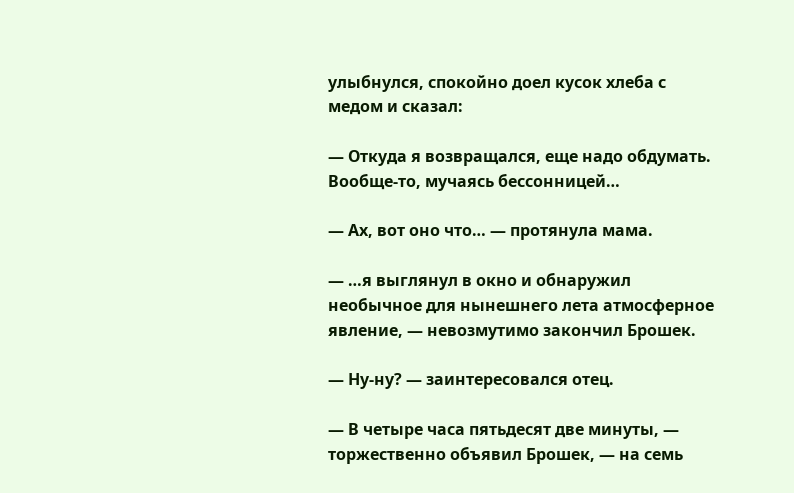улыбнулся, спокойно доел кусок хлеба с медом и сказал:

— Откуда я возвращался, еще надо обдумать. Вообще-то, мучаясь бессонницей…

— Ах, вот оно что… — протянула мама.

— …я выглянул в окно и обнаружил необычное для нынешнего лета атмосферное явление, — невозмутимо закончил Брошек.

— Ну-ну? — заинтересовался отец.

— В четыре часа пятьдесят две минуты, — торжественно объявил Брошек, — на семь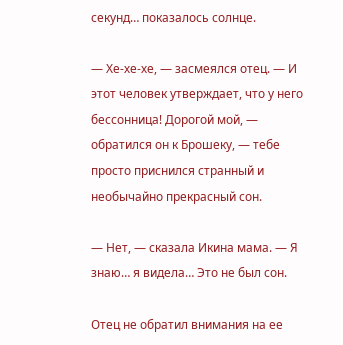секунд… показалось солнце.

— Хе-хе-хе, — засмеялся отец. — И этот человек утверждает, что у него бессонница! Дорогой мой, — обратился он к Брошеку, — тебе просто приснился странный и необычайно прекрасный сон.

— Нет, — сказала Икина мама. — Я знаю… я видела… Это не был сон.

Отец не обратил внимания на ее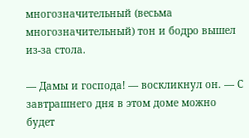многозначительный (весьма многозначительный) тон и бодро вышел из-за стола.

— Дамы и господа! — воскликнул он. — С завтрашнего дня в этом доме можно будет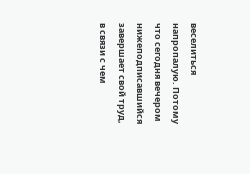веселиться напропалую. Потому что сегодня вечером нижеподписавшийся завершает свой труд, в связи с чем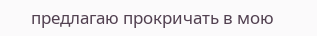предлагаю прокричать в мою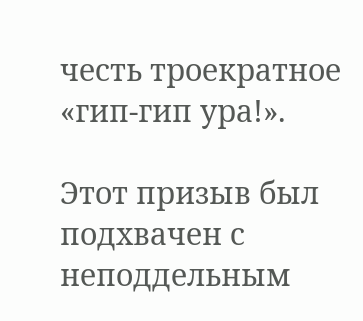честь троекратное «гип-гип ура!».

Этот призыв был подхвачен с неподдельным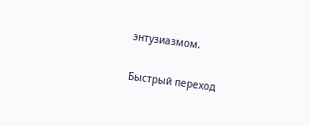энтузиазмом.

Быстрый переход